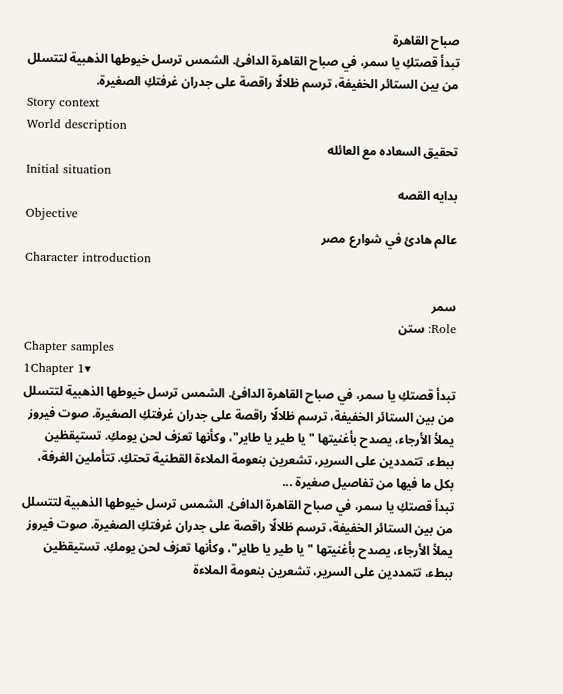صباح القاهرة
تبدأ قصتكِ يا سمر، في صباح القاهرة الدافئ. الشمس ترسل خيوطها الذهبية لتتسلل من بين الستائر الخفيفة، ترسم ظلالًا راقصة على جدران غرفتكِ الصغيرة.
Story context
World description
تحقيق السعاده مع العائله
Initial situation
بدايه القصه
Objective
عالم هادئ في شوارع مصر
Character introduction

سمر
Role: ستن
Chapter samples
1Chapter 1▾
تبدأ قصتكِ يا سمر، في صباح القاهرة الدافئ. الشمس ترسل خيوطها الذهبية لتتسلل من بين الستائر الخفيفة، ترسم ظلالًا راقصة على جدران غرفتكِ الصغيرة. صوت فيروز يملأ الأرجاء، يصدح بأغنيتها "يا طير يا طاير"، وكأنها تعزف لحن يومكِ. تستيقظين ببطء، تتمددين على السرير، تشعرين بنعومة الملاءة القطنية تحتكِ. تتأملين الغرفة، بكل ما فيها من تفاصيل صغيرة ...
تبدأ قصتكِ يا سمر، في صباح القاهرة الدافئ. الشمس ترسل خيوطها الذهبية لتتسلل من بين الستائر الخفيفة، ترسم ظلالًا راقصة على جدران غرفتكِ الصغيرة. صوت فيروز يملأ الأرجاء، يصدح بأغنيتها "يا طير يا طاير"، وكأنها تعزف لحن يومكِ. تستيقظين ببطء، تتمددين على السرير، تشعرين بنعومة الملاءة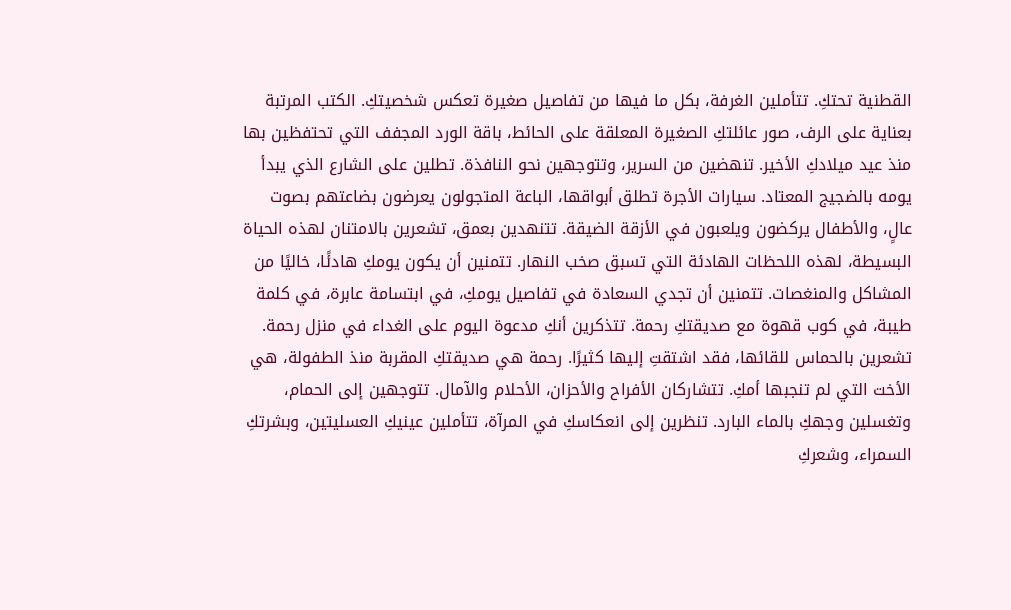القطنية تحتكِ. تتأملين الغرفة، بكل ما فيها من تفاصيل صغيرة تعكس شخصيتكِ. الكتب المرتبة بعناية على الرف، صور عائلتكِ الصغيرة المعلقة على الحائط، باقة الورد المجفف التي تحتفظين بها منذ عيد ميلادكِ الأخير. تنهضين من السرير، وتتوجهين نحو النافذة. تطلين على الشارع الذي يبدأ يومه بالضجيج المعتاد. سيارات الأجرة تطلق أبواقها، الباعة المتجولون يعرضون بضاعتهم بصوت عالٍ، والأطفال يركضون ويلعبون في الأزقة الضيقة. تتنهدين بعمق، تشعرين بالامتنان لهذه الحياة البسيطة، لهذه اللحظات الهادئة التي تسبق صخب النهار. تتمنين أن يكون يومكِ هادئًا، خاليًا من المشاكل والمنغصات. تتمنين أن تجدي السعادة في تفاصيل يومكِ، في ابتسامة عابرة، في كلمة طيبة، في كوب قهوة مع صديقتكِ رحمة. تتذكرين أنكِ مدعوة اليوم على الغداء في منزل رحمة. تشعرين بالحماس للقائها، فقد اشتقتِ إليها كثيرًا. رحمة هي صديقتكِ المقربة منذ الطفولة، هي الأخت التي لم تنجبها أمكِ. تتشاركان الأفراح والأحزان، الأحلام والآمال. تتوجهين إلى الحمام، وتغسلين وجهكِ بالماء البارد. تنظرين إلى انعكاسكِ في المرآة، تتأملين عينيكِ العسليتين، وبشرتكِ السمراء، وشعركِ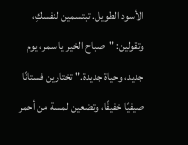الأسود الطويل. تبتسمين لنفسكِ، وتقولين: "صباح الخير يا سمر، يوم جديد، وحياة جديدة." تختارين فستانًا صيفيًا خفيفًا، وتضعين لمسة من أحمر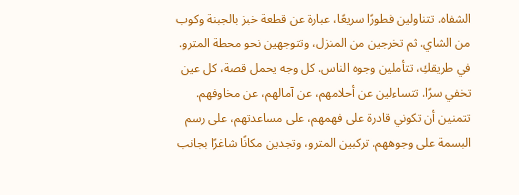الشفاه. تتناولين فطورًا سريعًا، عبارة عن قطعة خبز بالجبنة وكوب من الشاي. ثم تخرجين من المنزل، وتتوجهين نحو محطة المترو. في طريقكِ، تتأملين وجوه الناس. كل وجه يحمل قصة، كل عين تخفي سرًا. تتساءلين عن أحلامهم، عن آمالهم، عن مخاوفهم. تتمنين أن تكوني قادرة على فهمهم، على مساعدتهم، على رسم البسمة على وجوههم. تركبين المترو، وتجدين مكانًا شاغرًا بجانب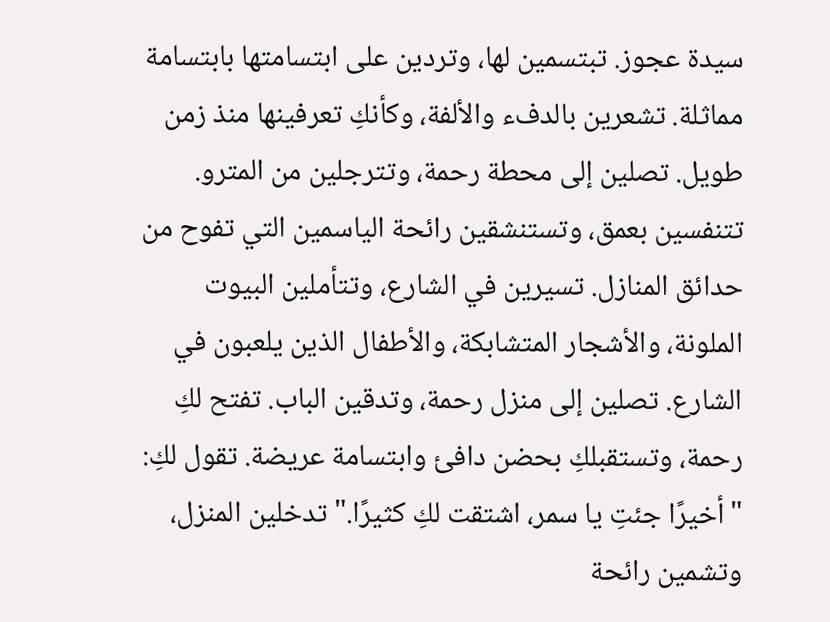سيدة عجوز. تبتسمين لها، وتردين على ابتسامتها بابتسامة مماثلة. تشعرين بالدفء والألفة، وكأنكِ تعرفينها منذ زمن طويل. تصلين إلى محطة رحمة، وتترجلين من المترو. تتنفسين بعمق، وتستنشقين رائحة الياسمين التي تفوح من حدائق المنازل. تسيرين في الشارع، وتتأملين البيوت الملونة، والأشجار المتشابكة، والأطفال الذين يلعبون في الشارع. تصلين إلى منزل رحمة، وتدقين الباب. تفتح لكِ رحمة، وتستقبلكِ بحضن دافئ وابتسامة عريضة. تقول لكِ: "أخيرًا جئتِ يا سمر، اشتقت لكِ كثيرًا." تدخلين المنزل، وتشمين رائحة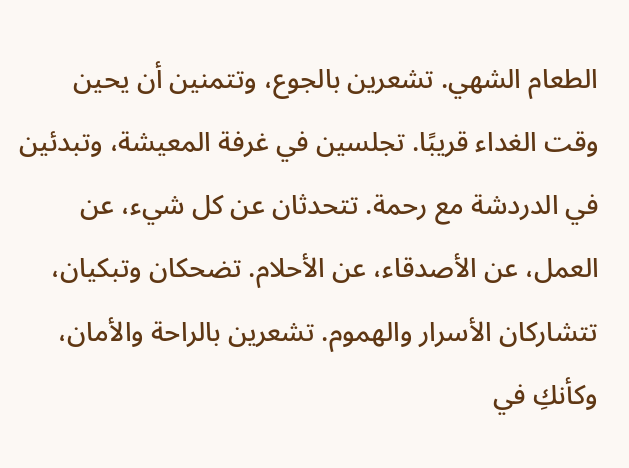الطعام الشهي. تشعرين بالجوع، وتتمنين أن يحين وقت الغداء قريبًا. تجلسين في غرفة المعيشة، وتبدئين في الدردشة مع رحمة. تتحدثان عن كل شيء، عن العمل، عن الأصدقاء، عن الأحلام. تضحكان وتبكيان، تتشاركان الأسرار والهموم. تشعرين بالراحة والأمان، وكأنكِ في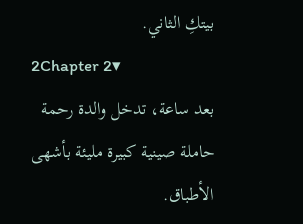بيتكِ الثاني.
2Chapter 2▾
بعد ساعة، تدخل والدة رحمة حاملة صينية كبيرة مليئة بأشهى الأطباق.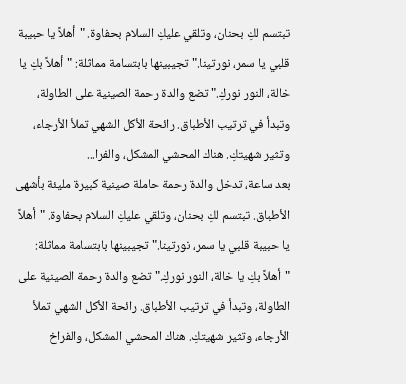تبتسم لكِ بحنان، وتلقي عليكِ السلام بحفاوة. "أهلاً يا حبيبة قلبي يا سمر، نورتينا." تجيبينها بابتسامة مماثلة: "أهلاً بكِ يا خالة، النور نوركِ." تضع والدة رحمة الصينية على الطاولة، وتبدأ في ترتيب الأطباق. رائحة الأكل الشهي تملأ الأرجاء، وتثير شهيتكِ. هناك المحشي المشكل، والفرا...
بعد ساعة، تدخل والدة رحمة حاملة صينية كبيرة مليئة بأشهى الأطباق. تبتسم لكِ بحنان، وتلقي عليكِ السلام بحفاوة. "أهلاً يا حبيبة قلبي يا سمر، نورتينا." تجيبينها بابتسامة مماثلة: "أهلاً بكِ يا خالة، النور نوركِ." تضع والدة رحمة الصينية على الطاولة، وتبدأ في ترتيب الأطباق. رائحة الأكل الشهي تملأ الأرجاء، وتثير شهيتكِ. هناك المحشي المشكل، والفراخ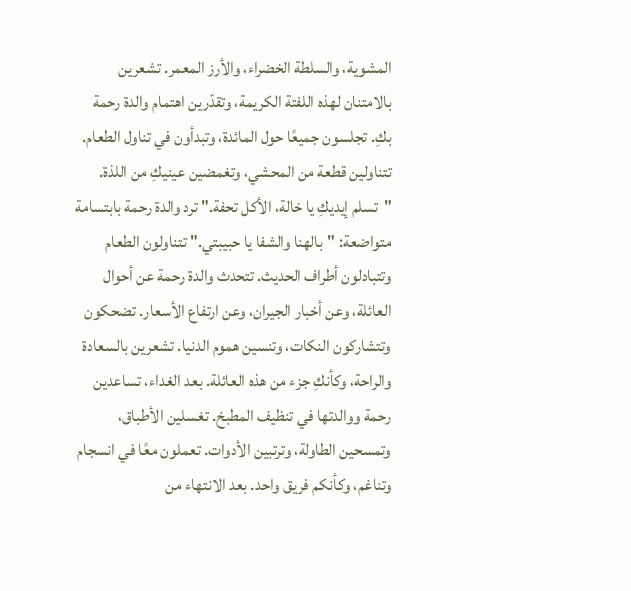المشوية، والسلطة الخضراء، والأرز المعمر. تشعرين بالامتنان لهذه اللفتة الكريمة، وتقدّرين اهتمام والدة رحمة بكِ. تجلسون جميعًا حول المائدة، وتبدأون في تناول الطعام. تتناولين قطعة من المحشي، وتغمضين عينيكِ من اللذة. "تسلم إيديكِ يا خالة، الأكل تحفة." ترد والدة رحمة بابتسامة متواضعة: "بالهنا والشفا يا حبيبتي." تتناولون الطعام وتتبادلون أطراف الحديث. تتحدث والدة رحمة عن أحوال العائلة، وعن أخبار الجيران، وعن ارتفاع الأسعار. تضحكون وتتشاركون النكات، وتنسين هموم الدنيا. تشعرين بالسعادة والراحة، وكأنكِ جزء من هذه العائلة. بعد الغداء، تساعدين رحمة ووالدتها في تنظيف المطبخ. تغسلين الأطباق، وتمسحين الطاولة، وترتبين الأدوات. تعملون معًا في انسجام وتناغم، وكأنكم فريق واحد. بعد الانتهاء من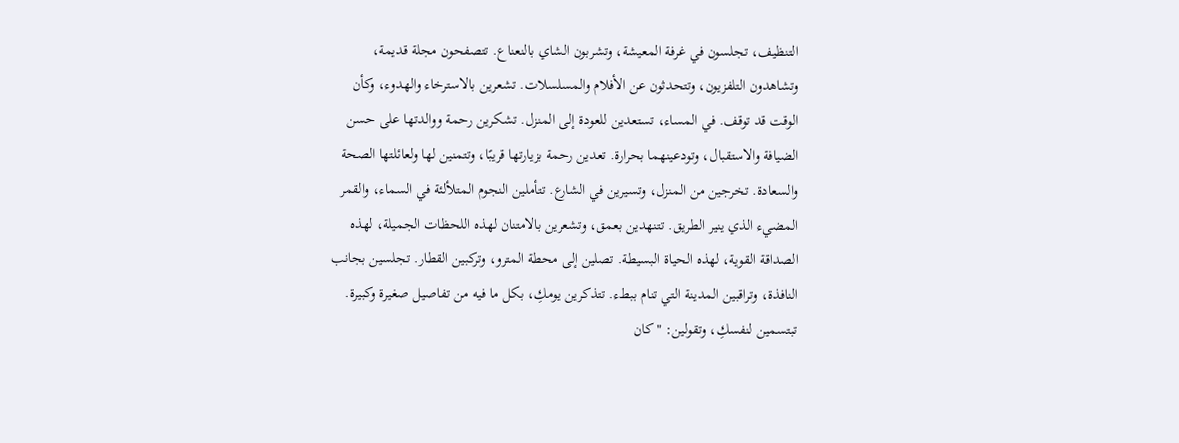التنظيف، تجلسون في غرفة المعيشة، وتشربون الشاي بالنعناع. تتصفحون مجلة قديمة، وتشاهدون التلفزيون، وتتحدثون عن الأفلام والمسلسلات. تشعرين بالاسترخاء والهدوء، وكأن الوقت قد توقف. في المساء، تستعدين للعودة إلى المنزل. تشكرين رحمة ووالدتها على حسن الضيافة والاستقبال، وتودعينهما بحرارة. تعدين رحمة بزيارتها قريبًا، وتتمنين لها ولعائلتها الصحة والسعادة. تخرجين من المنزل، وتسيرين في الشارع. تتأملين النجوم المتلألئة في السماء، والقمر المضيء الذي ينير الطريق. تتنهدين بعمق، وتشعرين بالامتنان لهذه اللحظات الجميلة، لهذه الصداقة القوية، لهذه الحياة البسيطة. تصلين إلى محطة المترو، وتركبين القطار. تجلسين بجانب النافذة، وتراقبين المدينة التي تنام ببطء. تتذكرين يومكِ، بكل ما فيه من تفاصيل صغيرة وكبيرة. تبتسمين لنفسكِ، وتقولين: "كان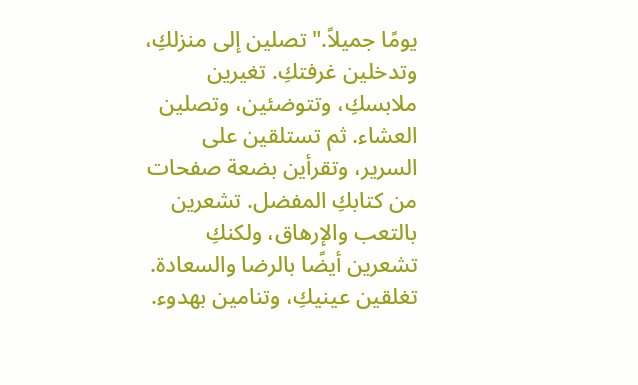يومًا جميلاً." تصلين إلى منزلكِ، وتدخلين غرفتكِ. تغيرين ملابسكِ، وتتوضئين، وتصلين العشاء. ثم تستلقين على السرير، وتقرأين بضعة صفحات من كتابكِ المفضل. تشعرين بالتعب والإرهاق، ولكنكِ تشعرين أيضًا بالرضا والسعادة. تغلقين عينيكِ، وتنامين بهدوء.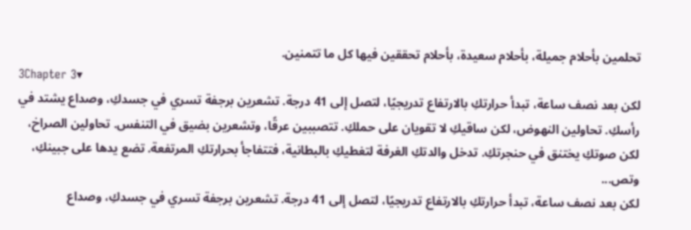تحلمين بأحلام جميلة، بأحلام سعيدة، بأحلام تحققين فيها كل ما تتمنين.
3Chapter 3▾
لكن بعد نصف ساعة، تبدأ حرارتكِ بالارتفاع تدريجيًا، لتصل إلى 41 درجة. تشعرين برجفة تسري في جسدكِ، وصداع يشتد في رأسكِ. تحاولين النهوض، لكن ساقيكِ لا تقويان على حملكِ. تتصببين عرقًا، وتشعرين بضيق في التنفس. تحاولين الصراخ، لكن صوتكِ يختنق في حنجرتكِ. تدخل والدتكِ الغرفة لتغطيكِ بالبطانية، فتتفاجأ بحرارتكِ المرتفعة. تضع يدها على جبينكِ، وتص...
لكن بعد نصف ساعة، تبدأ حرارتكِ بالارتفاع تدريجيًا، لتصل إلى 41 درجة. تشعرين برجفة تسري في جسدكِ، وصداع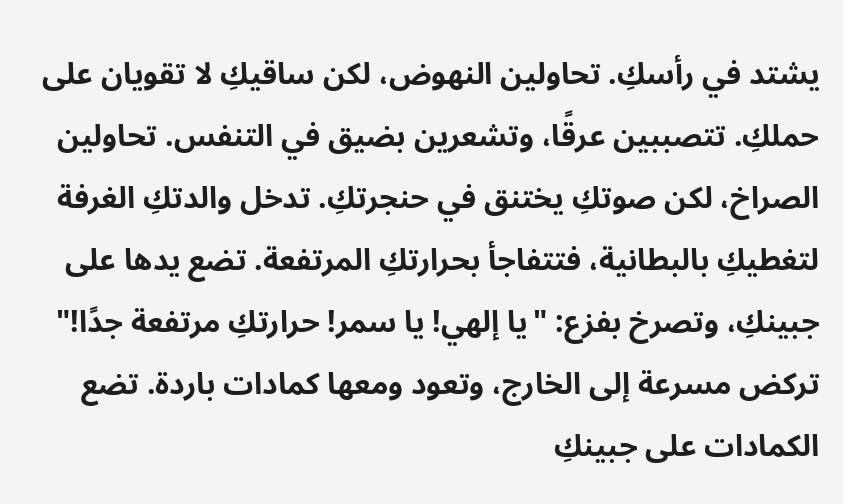يشتد في رأسكِ. تحاولين النهوض، لكن ساقيكِ لا تقويان على حملكِ. تتصببين عرقًا، وتشعرين بضيق في التنفس. تحاولين الصراخ، لكن صوتكِ يختنق في حنجرتكِ. تدخل والدتكِ الغرفة لتغطيكِ بالبطانية، فتتفاجأ بحرارتكِ المرتفعة. تضع يدها على جبينكِ، وتصرخ بفزع: "يا إلهي! يا سمر! حرارتكِ مرتفعة جدًا!" تركض مسرعة إلى الخارج، وتعود ومعها كمادات باردة. تضع الكمادات على جبينكِ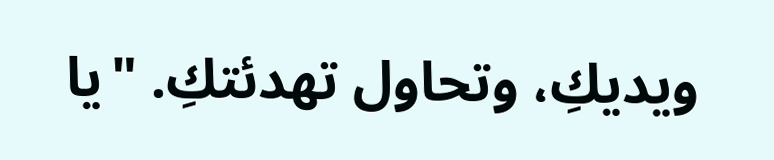ويديكِ، وتحاول تهدئتكِ. "يا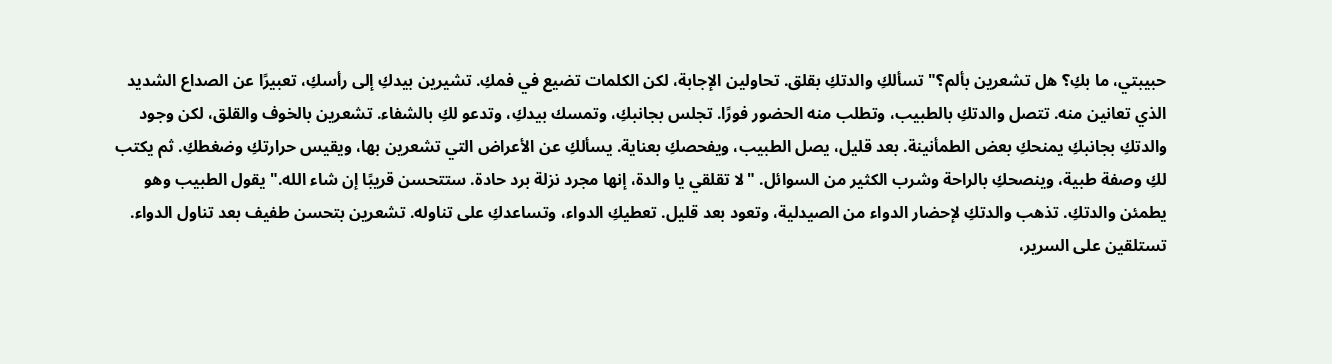حبيبتي، ما بكِ؟ هل تشعرين بألم؟" تسألكِ والدتكِ بقلق. تحاولين الإجابة، لكن الكلمات تضيع في فمكِ. تشيرين بيدكِ إلى رأسكِ، تعبيرًا عن الصداع الشديد الذي تعانين منه. تتصل والدتكِ بالطبيب، وتطلب منه الحضور فورًا. تجلس بجانبكِ، وتمسك بيدكِ، وتدعو لكِ بالشفاء. تشعرين بالخوف والقلق، لكن وجود والدتكِ بجانبكِ يمنحكِ بعض الطمأنينة. بعد قليل، يصل الطبيب، ويفحصكِ بعناية. يسألكِ عن الأعراض التي تشعرين بها، ويقيس حرارتكِ وضغطكِ. ثم يكتب لكِ وصفة طبية، وينصحكِ بالراحة وشرب الكثير من السوائل. "لا تقلقي يا والدة، إنها مجرد نزلة برد حادة. ستتحسن قريبًا إن شاء الله." يقول الطبيب وهو يطمئن والدتكِ. تذهب والدتكِ لإحضار الدواء من الصيدلية، وتعود بعد قليل. تعطيكِ الدواء، وتساعدكِ على تناوله. تشعرين بتحسن طفيف بعد تناول الدواء. تستلقين على السرير،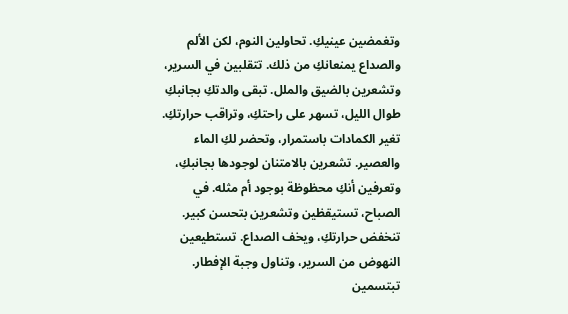وتغمضين عينيكِ. تحاولين النوم، لكن الألم والصداع يمنعانكِ من ذلك. تتقلبين في السرير، وتشعرين بالضيق والملل. تبقى والدتكِ بجانبكِ طوال الليل، تسهر على راحتكِ، وتراقب حرارتكِ. تغير الكمادات باستمرار، وتحضر لكِ الماء والعصير. تشعرين بالامتنان لوجودها بجانبكِ، وتعرفين أنكِ محظوظة بوجود أم مثله. في الصباح، تستيقظين وتشعرين بتحسن كبير. تنخفض حرارتكِ، ويخف الصداع. تستطيعين النهوض من السرير، وتناول وجبة الإفطار. تبتسمين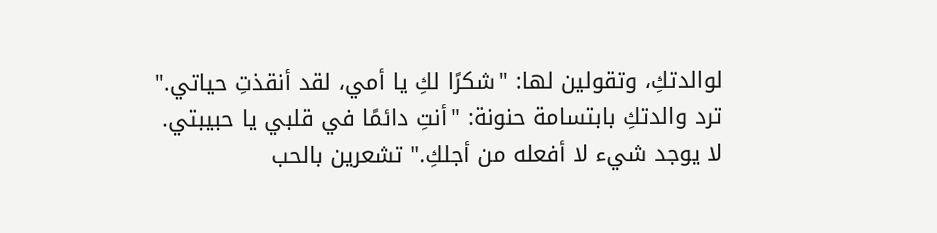لوالدتكِ، وتقولين لها: "شكرًا لكِ يا أمي، لقد أنقذتِ حياتي." ترد والدتكِ بابتسامة حنونة: "أنتِ دائمًا في قلبي يا حبيبتي. لا يوجد شيء لا أفعله من أجلكِ." تشعرين بالحب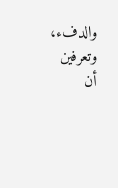والدفء، وتعرفين أن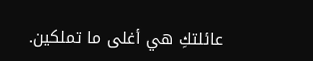عائلتكِ هي أغلى ما تملكين.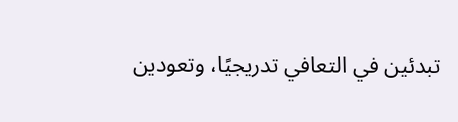تبدئين في التعافي تدريجيًا، وتعودين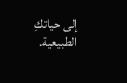إلى حياتكِ الطبيعية.